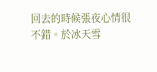回去的時候張夜心情很不錯。於冰天雪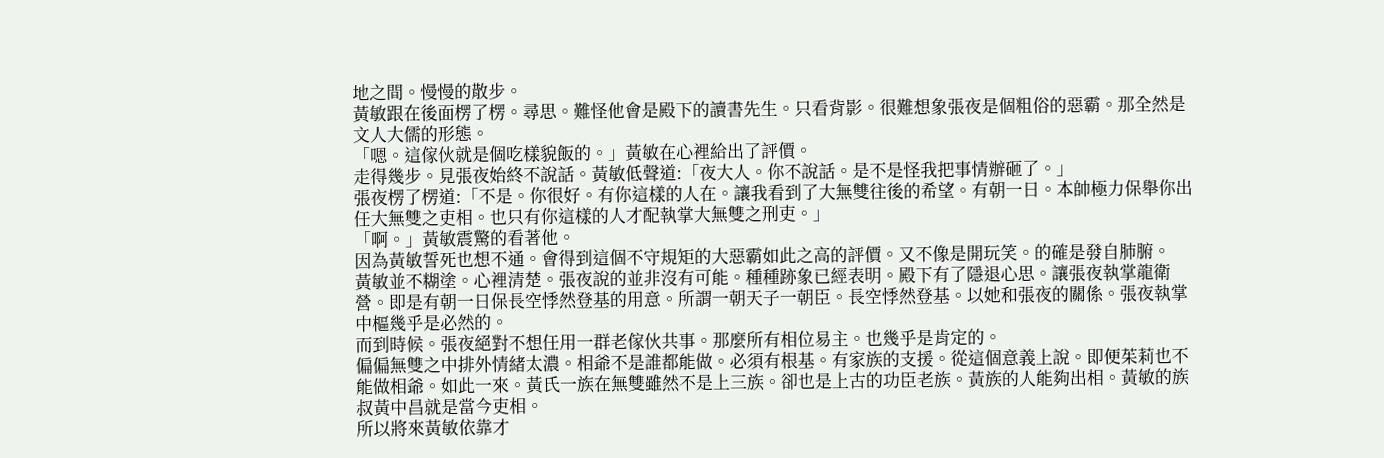地之間。慢慢的散步。
黃敏跟在後面楞了楞。尋思。難怪他會是殿下的讀書先生。只看背影。很難想象張夜是個粗俗的惡霸。那全然是文人大儒的形態。
「嗯。這傢伙就是個吃樣貌飯的。」黃敏在心裡給出了評價。
走得幾步。見張夜始終不說話。黃敏低聲道:「夜大人。你不說話。是不是怪我把事情辦砸了。」
張夜楞了楞道:「不是。你很好。有你這樣的人在。讓我看到了大無雙往後的希望。有朝一日。本帥極力保舉你出任大無雙之吏相。也只有你這樣的人才配執掌大無雙之刑吏。」
「啊。」黃敏震驚的看著他。
因為黃敏誓死也想不通。會得到這個不守規矩的大惡霸如此之高的評價。又不像是開玩笑。的確是發自肺腑。
黃敏並不糊塗。心裡清楚。張夜說的並非沒有可能。種種跡象已經表明。殿下有了隱退心思。讓張夜執掌龍衛營。即是有朝一日保長空悸然登基的用意。所謂一朝天子一朝臣。長空悸然登基。以她和張夜的關係。張夜執掌中樞幾乎是必然的。
而到時候。張夜絕對不想任用一群老傢伙共事。那麼所有相位易主。也幾乎是肯定的。
偏偏無雙之中排外情緒太濃。相爺不是誰都能做。必須有根基。有家族的支援。從這個意義上說。即便茱莉也不能做相爺。如此一來。黃氏一族在無雙雖然不是上三族。卻也是上古的功臣老族。黃族的人能夠出相。黃敏的族叔黃中昌就是當今吏相。
所以將來黃敏依靠才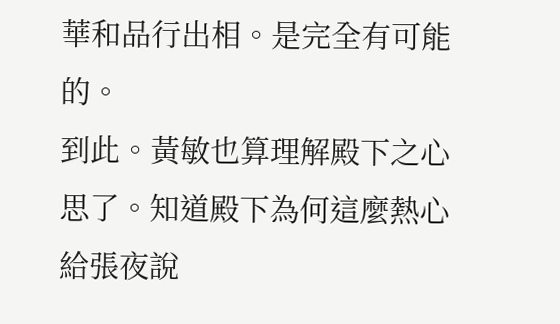華和品行出相。是完全有可能的。
到此。黃敏也算理解殿下之心思了。知道殿下為何這麼熱心給張夜說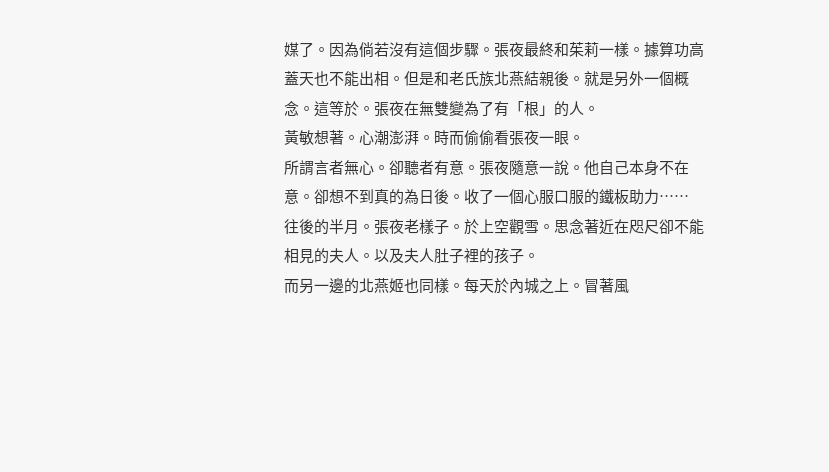媒了。因為倘若沒有這個步驟。張夜最終和茱莉一樣。據算功高蓋天也不能出相。但是和老氏族北燕結親後。就是另外一個概念。這等於。張夜在無雙變為了有「根」的人。
黃敏想著。心潮澎湃。時而偷偷看張夜一眼。
所謂言者無心。卻聽者有意。張夜隨意一說。他自己本身不在意。卻想不到真的為日後。收了一個心服口服的鐵板助力……
往後的半月。張夜老樣子。於上空觀雪。思念著近在咫尺卻不能相見的夫人。以及夫人肚子裡的孩子。
而另一邊的北燕姬也同樣。每天於內城之上。冒著風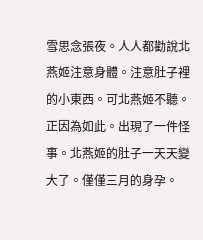雪思念張夜。人人都勸說北燕姬注意身體。注意肚子裡的小東西。可北燕姬不聽。
正因為如此。出現了一件怪事。北燕姬的肚子一天天變大了。僅僅三月的身孕。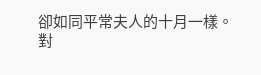卻如同平常夫人的十月一樣。
對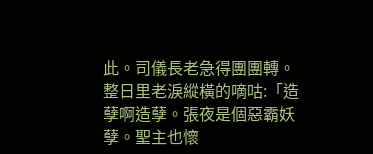此。司儀長老急得團團轉。整日里老淚縱橫的嘀咕:「造孽啊造孽。張夜是個惡霸妖孽。聖主也懷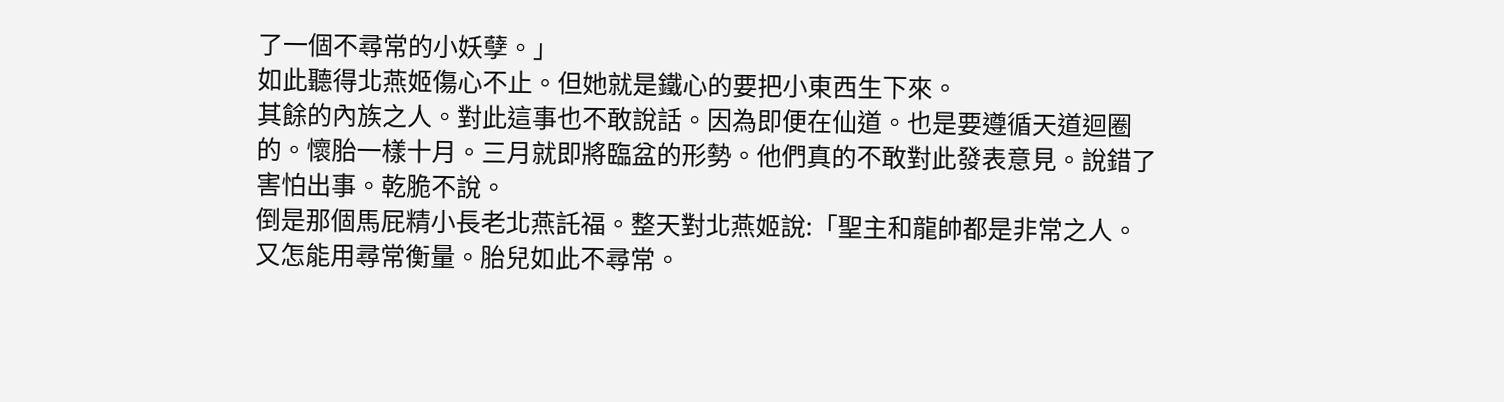了一個不尋常的小妖孽。」
如此聽得北燕姬傷心不止。但她就是鐵心的要把小東西生下來。
其餘的內族之人。對此這事也不敢說話。因為即便在仙道。也是要遵循天道迴圈的。懷胎一樣十月。三月就即將臨盆的形勢。他們真的不敢對此發表意見。說錯了害怕出事。乾脆不說。
倒是那個馬屁精小長老北燕託福。整天對北燕姬說:「聖主和龍帥都是非常之人。又怎能用尋常衡量。胎兒如此不尋常。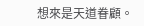想來是天道眷顧。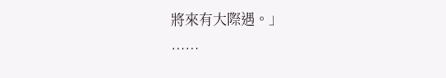將來有大際遇。」
……